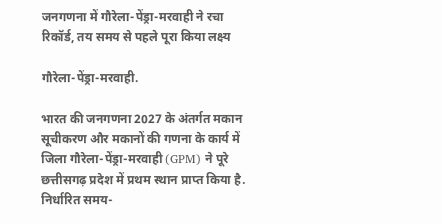जनगणना में गौरेला-पेंड्रा-मरवाही ने रचा रिकॉर्ड, तय समय से पहले पूरा किया लक्ष्य

गौरेला-पेंड्रा-मरवाही.

भारत की जनगणना 2027 के अंतर्गत मकान सूचीकरण और मकानों की गणना के कार्य में जिला गौरेला-पेंड्रा-मरवाही (GPM) ने पूरे छत्तीसगढ़ प्रदेश में प्रथम स्थान प्राप्त किया है. निर्धारित समय-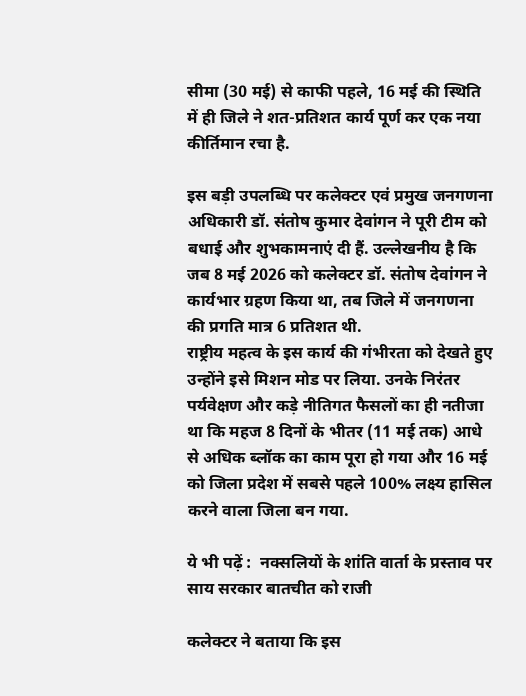सीमा (30 मई) से काफी पहले, 16 मई की स्थिति में ही जिले ने शत-प्रतिशत कार्य पूर्ण कर एक नया कीर्तिमान रचा है.

इस बड़ी उपलब्धि पर कलेक्टर एवं प्रमुख जनगणना अधिकारी डॉ. संतोष कुमार देवांगन ने पूरी टीम को बधाई और शुभकामनाएं दी हैं. उल्लेखनीय है कि जब 8 मई 2026 को कलेक्टर डॉ. संतोष देवांगन ने कार्यभार ग्रहण किया था, तब जिले में जनगणना की प्रगति मात्र 6 प्रतिशत थी.
राष्ट्रीय महत्व के इस कार्य की गंभीरता को देखते हुए उन्होंने इसे मिशन मोड पर लिया. उनके निरंतर पर्यवेक्षण और कड़े नीतिगत फैसलों का ही नतीजा था कि महज 8 दिनों के भीतर (11 मई तक) आधे से अधिक ब्लॉक का काम पूरा हो गया और 16 मई को जिला प्रदेश में सबसे पहले 100% लक्ष्य हासिल करने वाला जिला बन गया.

ये भी पढ़ें :  नक्सलियों के शांति वार्ता के प्रस्ताव पर साय सरकार बातचीत को राजी

कलेक्टर ने बताया कि इस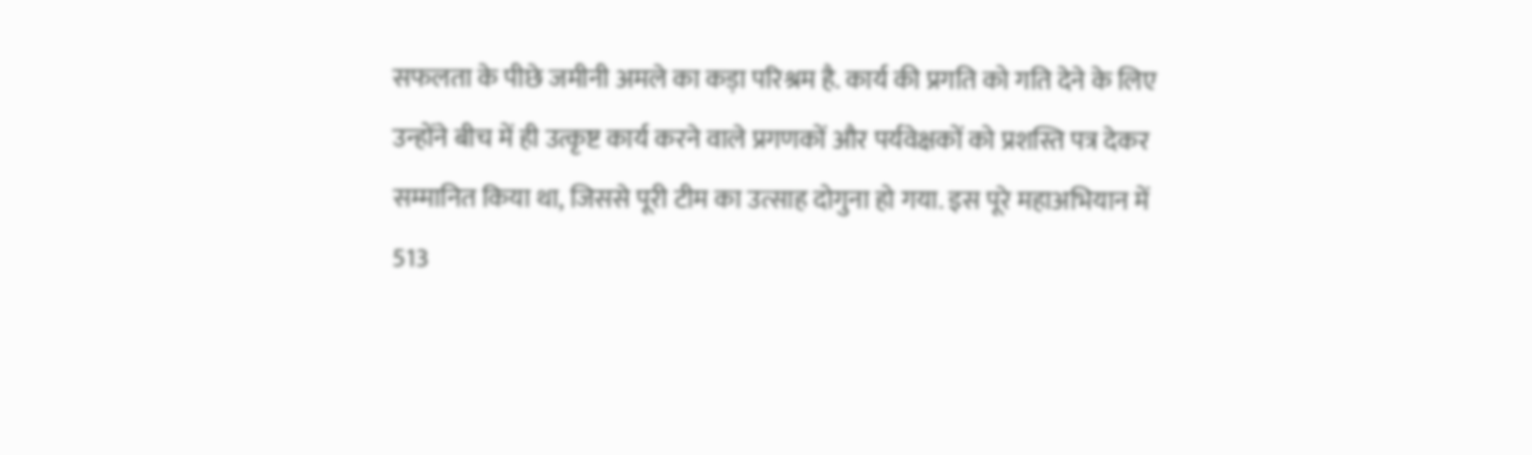सफलता के पीछे जमीनी अमले का कड़ा परिश्रम है. कार्य की प्रगति को गति देने के लिए उन्होंने बीच में ही उत्कृष्ट कार्य करने वाले प्रगणकों और पर्यवेक्षकों को प्रशस्ति पत्र देकर सम्मानित किया था, जिससे पूरी टीम का उत्साह दोगुना हो गया. इस पूरे महाअभियान में 513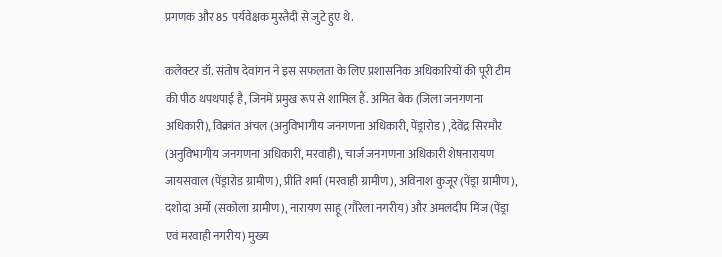प्रगणक और 85 पर्यवेक्षक मुस्तैदी से जुटे हुए थे.

कलेक्टर डॉ. संतोष देवांगन ने इस सफलता के लिए प्रशासनिक अधिकारियों की पूरी टीम की पीठ थपथपाई है, जिनमें प्रमुख रूप से शामिल हैं. अमित बेक (जिला जनगणना अधिकारी), विक्रांत अंचल (अनुविभागीय जनगणना अधिकारी, पेंड्रारोड) ,देवेंद्र सिरमौर (अनुविभागीय जनगणना अधिकारी, मरवाही), चार्ज जनगणना अधिकारी शेषनारायण जायसवाल (पेंड्रारोड ग्रामीण), प्रीति शर्मा (मरवाही ग्रामीण), अविनाश कुजूर (पेंड्रा ग्रामीण), दशोदा अर्मो (सकोला ग्रामीण), नारायण साहू (गौरेला नगरीय) और अमलदीप मिंज (पेंड्रा एवं मरवाही नगरीय) मुख्य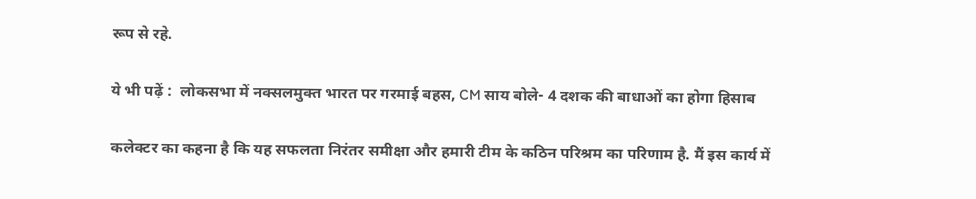रूप से रहे.

ये भी पढ़ें :  लोकसभा में नक्सलमुक्त भारत पर गरमाई बहस, CM साय बोले- 4 दशक की बाधाओं का होगा हिसाब

कलेक्टर का कहना है कि यह सफलता निरंतर समीक्षा और हमारी टीम के कठिन परिश्रम का परिणाम है. मैं इस कार्य में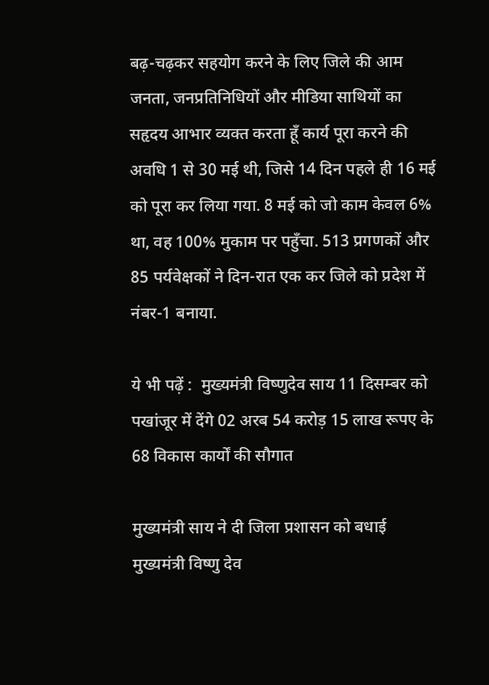बढ़-चढ़कर सहयोग करने के लिए जिले की आम जनता, जनप्रतिनिधियों और मीडिया साथियों का सहृदय आभार व्यक्त करता हूँ कार्य पूरा करने की अवधि 1 से 30 मई थी, जिसे 14 दिन पहले ही 16 मई को पूरा कर लिया गया. 8 मई को जो काम केवल 6% था, वह 100% मुकाम पर पहुँचा. 513 प्रगणकों और 85 पर्यवेक्षकों ने दिन-रात एक कर जिले को प्रदेश में नंबर-1 बनाया.

ये भी पढ़ें :  मुख्यमंत्री विष्णुदेव साय 11 दिसम्बर को पखांजूर में देंगे 02 अरब 54 करोड़ 15 लाख रूपए के 68 विकास कार्यों की सौगात

मुख्यमंत्री साय ने दी जिला प्रशासन को बधाई
मुख्यमंत्री विष्णु देव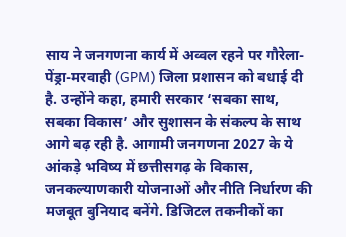साय ने जनगणना कार्य में अव्वल रहने पर गौरेला-पेंड्रा-मरवाही (GPM) जिला प्रशासन को बधाई दी है. उन्होंने कहा, हमारी सरकार ‘सबका साथ, सबका विकास’ और सुशासन के संकल्प के साथ आगे बढ़ रही है. आगामी जनगणना 2027 के ये आंकड़े भविष्य में छत्तीसगढ़ के विकास, जनकल्याणकारी योजनाओं और नीति निर्धारण की मजबूत बुनियाद बनेंगे. डिजिटल तकनीकों का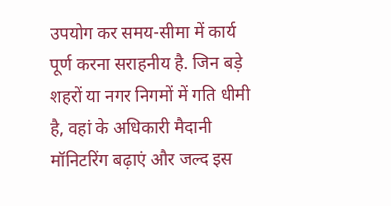उपयोग कर समय-सीमा में कार्य पूर्ण करना सराहनीय है. जिन बड़े शहरों या नगर निगमों में गति धीमी है, वहां के अधिकारी मैदानी मॉनिटरिंग बढ़ाएं और जल्द इस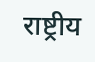राष्ट्रीय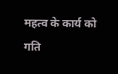महत्व के कार्य को गति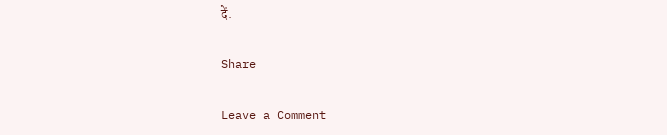दें.

Share

Leave a Comment